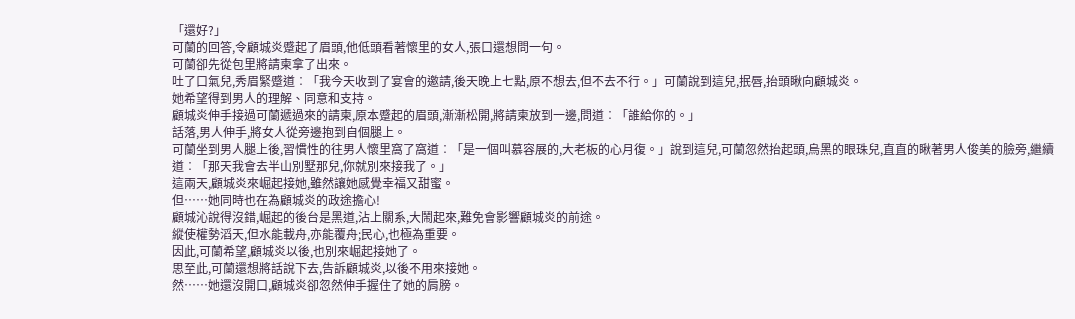「還好?」
可蘭的回答,令顧城炎蹙起了眉頭,他低頭看著懷里的女人,張口還想問一句。
可蘭卻先從包里將請柬拿了出來。
吐了口氣兒,秀眉緊蹙道︰「我今天收到了宴會的邀請,後天晚上七點,原不想去,但不去不行。」可蘭說到這兒,抿唇,抬頭瞅向顧城炎。
她希望得到男人的理解、同意和支持。
顧城炎伸手接過可蘭遞過來的請柬,原本蹙起的眉頭,漸漸松開,將請柬放到一邊,問道︰「誰給你的。」
話落,男人伸手,將女人從旁邊抱到自個腿上。
可蘭坐到男人腿上後,習慣性的往男人懷里窩了窩道︰「是一個叫慕容展的,大老板的心月復。」說到這兒,可蘭忽然抬起頭,烏黑的眼珠兒,直直的瞅著男人俊美的臉旁,繼續道︰「那天我會去半山別墅那兒,你就別來接我了。」
這兩天,顧城炎來崛起接她,雖然讓她感覺幸福又甜蜜。
但……她同時也在為顧城炎的政途擔心!
顧城沁說得沒錯,崛起的後台是黑道,沾上關系,大鬧起來,難免會影響顧城炎的前途。
縱使權勢滔天,但水能載舟,亦能覆舟;民心,也極為重要。
因此,可蘭希望,顧城炎以後,也別來崛起接她了。
思至此,可蘭還想將話說下去,告訴顧城炎,以後不用來接她。
然……她還沒開口,顧城炎卻忽然伸手握住了她的肩膀。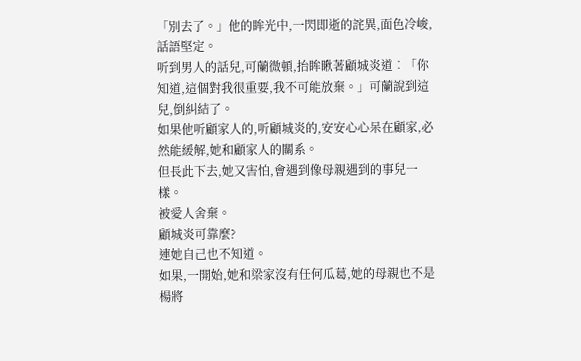「別去了。」他的眸光中,一閃即逝的詫異,面色冷峻,話語堅定。
听到男人的話兒,可蘭微頓,抬眸瞅著顧城炎道︰「你知道,這個對我很重要,我不可能放棄。」可蘭說到這兒,倒糾結了。
如果他听顧家人的,听顧城炎的,安安心心呆在顧家,必然能緩解,她和顧家人的關系。
但長此下去,她又害怕,會遇到像母親遇到的事兒一樣。
被愛人舍棄。
顧城炎可靠麼?
連她自己也不知道。
如果,一開始,她和梁家沒有任何瓜葛,她的母親也不是楊將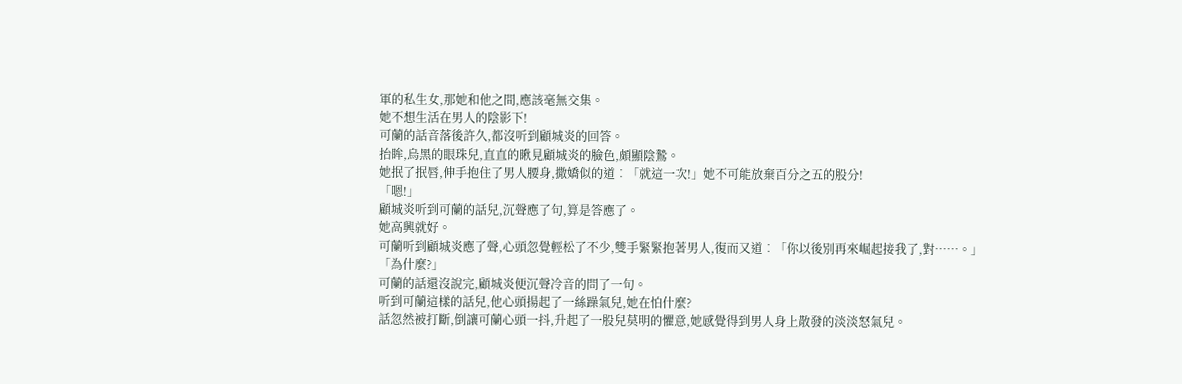軍的私生女,那她和他之間,應該毫無交集。
她不想生活在男人的陰影下!
可蘭的話音落後許久,都沒听到顧城炎的回答。
抬眸,烏黑的眼珠兒,直直的瞅見顧城炎的臉色,頗顯陰鷙。
她抿了抿唇,伸手抱住了男人腰身,撒嬌似的道︰「就這一次!」她不可能放棄百分之五的股分!
「嗯!」
顧城炎听到可蘭的話兒,沉聲應了句,算是答應了。
她高興就好。
可蘭听到顧城炎應了聲,心頭忽覺輕松了不少,雙手緊緊抱著男人,復而又道︰「你以後別再來崛起接我了,對……。」
「為什麼?」
可蘭的話還沒說完,顧城炎便沉聲冷音的問了一句。
听到可蘭這樣的話兒,他心頭揚起了一絲躁氣兒,她在怕什麼?
話忽然被打斷,倒讓可蘭心頭一抖,升起了一股兒莫明的懼意,她感覺得到男人身上散發的淡淡怒氣兒。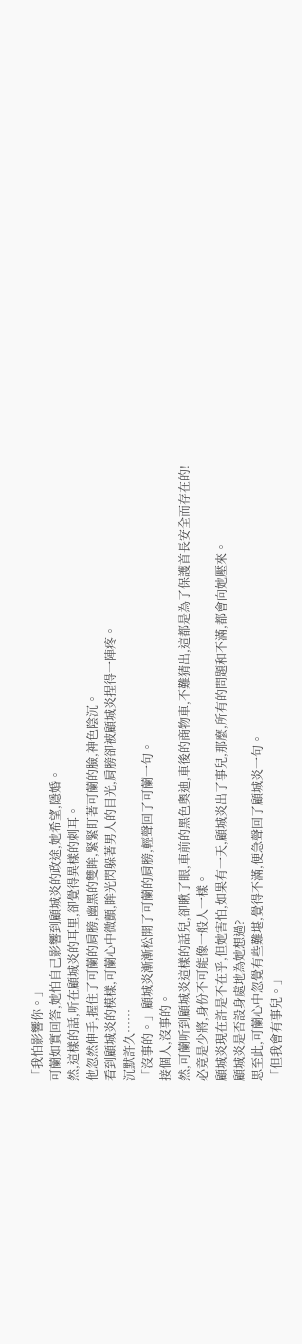「我怕影響你。」
可蘭如實回答,她怕自己影響到顧城炎的政途,她希望,隱婚。
然,這樣的話,听在顧城炎的耳里,卻覺得異樣的刺耳。
他忽然伸手,握住了可蘭的肩膀,幽黑的雙眸,緊緊盯著可蘭的臉,神色陰沉。
看到顧城炎的模樣,可蘭心中微顫,眸光閃躲著男人的目光,肩膀卻被顧城炎捏得一陣疼。
沉默許久……
「沒事的。」顧城炎漸漸松開了可蘭的肩膀,輕聲回了可蘭一句。
接個人,沒事的。
然,可蘭听到顧城炎這樣的話兒,卻瞅了眼,車前的黑色奧迪,車後的商物車,不難猜出,這都是為了保護首長安全而存在的!
必竟是少將,身份不可能像一般人一樣。
顧城炎現在許是不在乎,但她害怕,如果有一天,顧城炎出了事兒,那麼,所有的問題和不滿,都會向她壓來。
顧城炎是否設身處地為她想過?
思至此,可蘭心中忽覺有些難堪,覺得不滿,便急聲回了顧城炎一句。
「但我會有事兒。」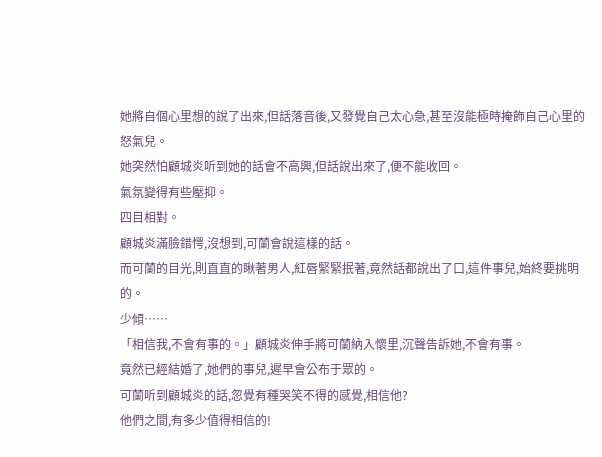她將自個心里想的說了出來,但話落音後,又發覺自己太心急,甚至沒能極時掩飾自己心里的怒氣兒。
她突然怕顧城炎听到她的話會不高興,但話說出來了,便不能收回。
氣氛變得有些壓抑。
四目相對。
顧城炎滿臉錯愕,沒想到,可蘭會說這樣的話。
而可蘭的目光,則直直的瞅著男人,紅唇緊緊抿著,竟然話都說出了口,這件事兒,始終要挑明的。
少傾……
「相信我,不會有事的。」顧城炎伸手將可蘭納入懷里,沉聲告訴她,不會有事。
竟然已經結婚了,她們的事兒,遲早會公布于眾的。
可蘭听到顧城炎的話,忽覺有種哭笑不得的感覺,相信他?
他們之間,有多少值得相信的!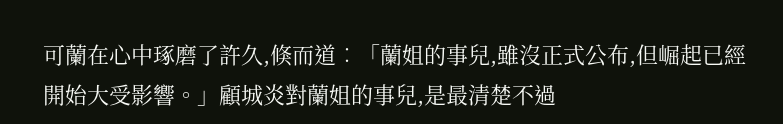可蘭在心中琢磨了許久,倏而道︰「蘭姐的事兒,雖沒正式公布,但崛起已經開始大受影響。」顧城炎對蘭姐的事兒,是最清楚不過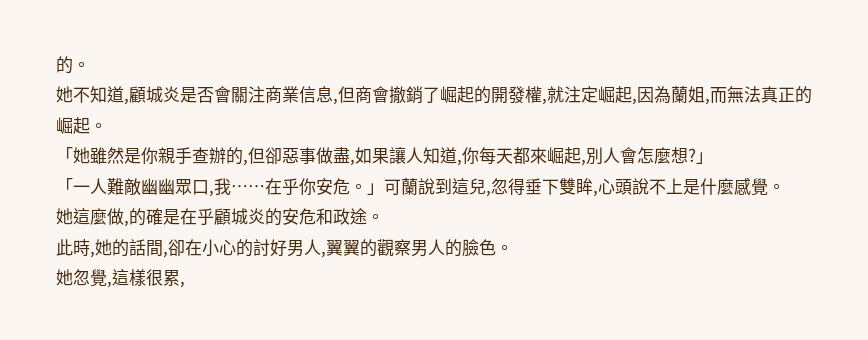的。
她不知道,顧城炎是否會關注商業信息,但商會撤銷了崛起的開發權,就注定崛起,因為蘭姐,而無法真正的崛起。
「她雖然是你親手查辦的,但卻惡事做盡,如果讓人知道,你每天都來崛起,別人會怎麼想?」
「一人難敵幽幽眾口,我……在乎你安危。」可蘭說到這兒,忽得垂下雙眸,心頭說不上是什麼感覺。
她這麼做,的確是在乎顧城炎的安危和政途。
此時,她的話間,卻在小心的討好男人,翼翼的觀察男人的臉色。
她忽覺,這樣很累,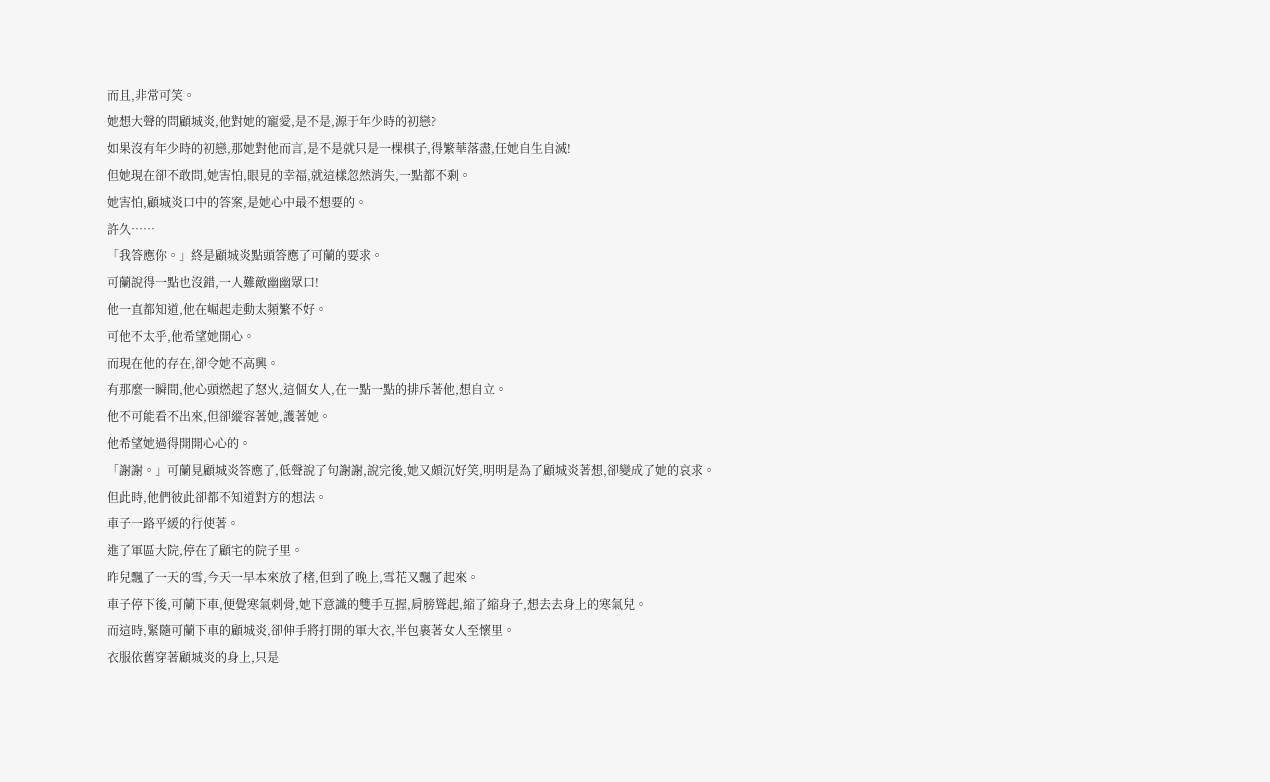而且,非常可笑。
她想大聲的問顧城炎,他對她的寵愛,是不是,源于年少時的初戀?
如果沒有年少時的初戀,那她對他而言,是不是就只是一棵棋子,得繁華落盡,任她自生自滅!
但她現在卻不敢問,她害怕,眼見的幸福,就這樣忽然消失,一點都不剩。
她害怕,顧城炎口中的答案,是她心中最不想要的。
許久……
「我答應你。」終是顧城炎點頭答應了可蘭的要求。
可蘭說得一點也沒錯,一人難敵幽幽眾口!
他一直都知道,他在崛起走動太頻繁不好。
可他不太乎,他希望她開心。
而現在他的存在,卻令她不高興。
有那麼一瞬間,他心頭燃起了怒火,這個女人,在一點一點的排斥著他,想自立。
他不可能看不出來,但卻縱容著她,護著她。
他希望她過得開開心心的。
「謝謝。」可蘭見顧城炎答應了,低聲說了句謝謝,說完後,她又頗沉好笑,明明是為了顧城炎著想,卻變成了她的哀求。
但此時,他們彼此卻都不知道對方的想法。
車子一路平緩的行使著。
進了軍區大院,停在了顧宅的院子里。
昨兒飄了一天的雪,今天一早本來放了楮,但到了晚上,雪花又飄了起來。
車子停下後,可蘭下車,便覺寒氣刺骨,她下意識的雙手互握,肩膀聳起,縮了縮身子,想去去身上的寒氣兒。
而這時,緊隨可蘭下車的顧城炎,卻伸手將打開的軍大衣,半包裹著女人至懷里。
衣服依舊穿著顧城炎的身上,只是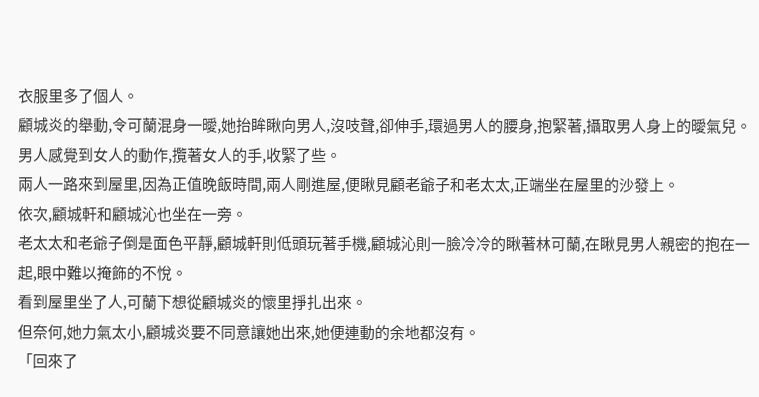衣服里多了個人。
顧城炎的舉動,令可蘭混身一曖,她抬眸瞅向男人,沒吱聲,卻伸手,環過男人的腰身,抱緊著,攝取男人身上的曖氣兒。
男人感覺到女人的動作,攬著女人的手,收緊了些。
兩人一路來到屋里,因為正值晚飯時間,兩人剛進屋,便瞅見顧老爺子和老太太,正端坐在屋里的沙發上。
依次,顧城軒和顧城沁也坐在一旁。
老太太和老爺子倒是面色平靜,顧城軒則低頭玩著手機,顧城沁則一臉冷冷的瞅著林可蘭,在瞅見男人親密的抱在一起,眼中難以掩飾的不悅。
看到屋里坐了人,可蘭下想從顧城炎的懷里掙扎出來。
但奈何,她力氣太小,顧城炎要不同意讓她出來,她便連動的余地都沒有。
「回來了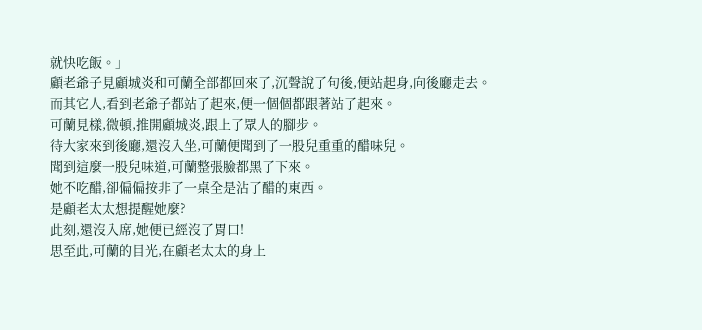就快吃飯。」
顧老爺子見顧城炎和可蘭全部都回來了,沉聲說了句後,便站起身,向後廳走去。
而其它人,看到老爺子都站了起來,便一個個都跟著站了起來。
可蘭見樣,微頓,推開顧城炎,跟上了眾人的腳步。
待大家來到後廳,還沒入坐,可蘭便聞到了一股兒重重的醋味兒。
聞到這麼一股兒味道,可蘭整張臉都黑了下來。
她不吃醋,卻偏偏按非了一桌全是沾了醋的東西。
是顧老太太想提醒她麼?
此刻,還沒入席,她便已經沒了胃口!
思至此,可蘭的目光,在顧老太太的身上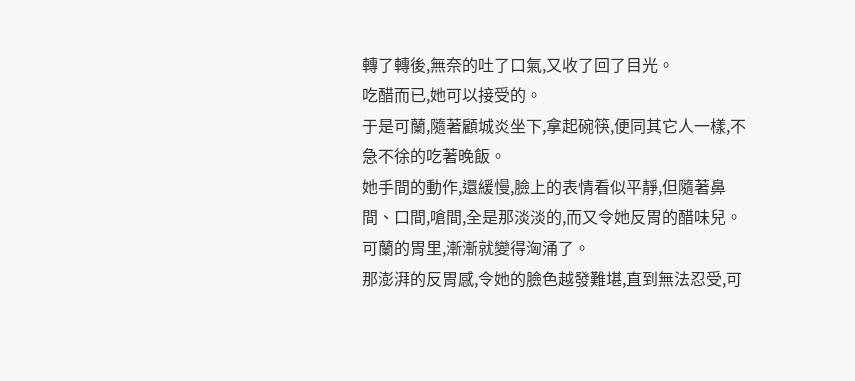轉了轉後,無奈的吐了口氣,又收了回了目光。
吃醋而已,她可以接受的。
于是可蘭,隨著顧城炎坐下,拿起碗筷,便同其它人一樣,不急不徐的吃著晚飯。
她手間的動作,還緩慢,臉上的表情看似平靜,但隨著鼻間、口間,嗆間,全是那淡淡的,而又令她反胃的醋味兒。
可蘭的胃里,漸漸就變得洶涌了。
那澎湃的反胃感,令她的臉色越發難堪,直到無法忍受,可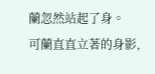蘭忽然站起了身。
可蘭直直立著的身影,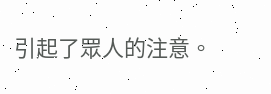引起了眾人的注意。